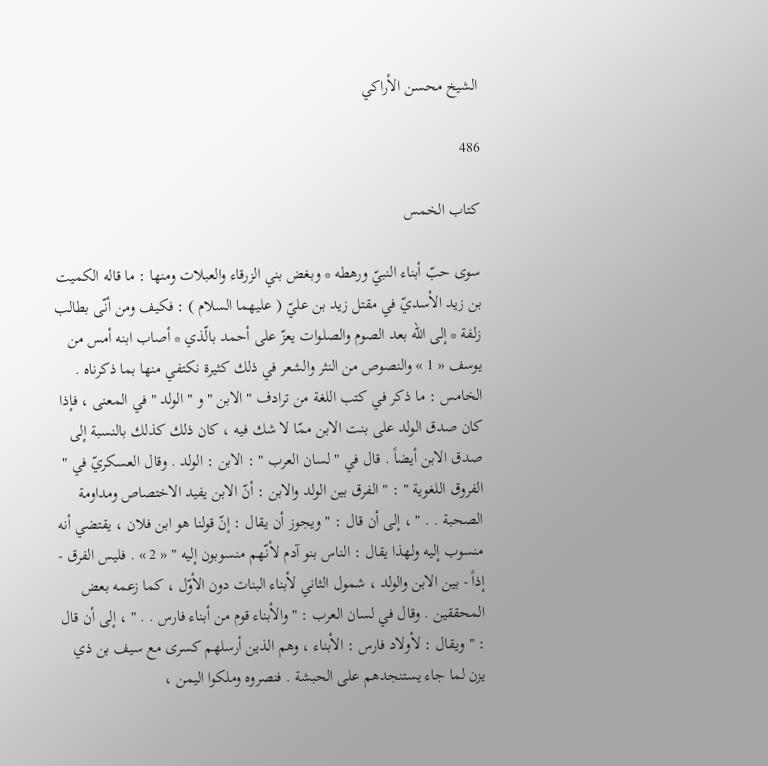الشيخ محسن الأراكي

486

كتاب الخمس

سوى حبّ أبناء النبيّ ورهطه * وبغض بني الزرقاء والعبلات ومنها : ما قاله الكميت بن زيد الأسديّ في مقتل زيد بن عليّ ( عليهما السلام ) : فكيف ومن أنّى بطالب زلفة * إلى الله بعد الصوم والصلوات يعزّ على أحمد بالّذي * أصاب ابنه أمس من يوسف « 1 » والنصوص من النثر والشعر في ذلك كثيرة نكتفي منها بما ذكرناه . الخامس : ما ذكر في كتب اللغة من ترادف " الابن " و " الولد " في المعنى ، فإذا كان صدق الولد على بنت الابن ممّا لا شك فيه ، كان ذلك كذلك بالنسبة إلى صدق الابن أيضاً . قال في " لسان العرب " : الابن : الولد . وقال العسكريّ في " الفروق اللغوية " : " الفرق بين الولد والابن : أنّ الابن يفيد الاختصاص ومداومة الصحبة . . " ، إلى أن قال : " ويجوز أن يقال : إنّ قولنا هو ابن فلان ، يقتضي أنه منسوب إليه ولهذا يقال : الناس بنو آدم لأنّهم منسوبون إليه " « 2 » . فليس الفرق - إذاً - بين الابن والولد ، شمول الثاني لأبناء البنات دون الأوّل ، كما زعمه بعض المحققين . وقال في لسان العرب : " والأبناء قوم من أبناء فارس . . " ، إلى أن قال : " ويقال : لأولاد فارس : الأبناء ، وهم الذين أرسلهم كسرى مع سيف بن ذي يزن لما جاء يستنجدهم على الحبشة . فنصروه وملكوا اليمن ،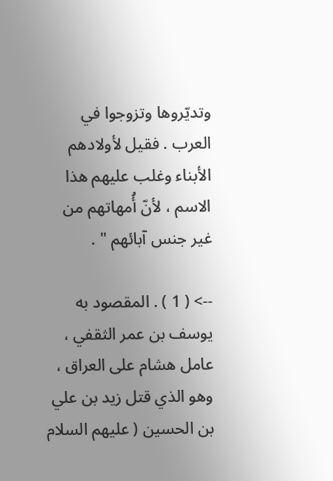وتديّروها وتزوجوا في العرب . فقيل لأولادهم الأبناء وغلب عليهم هذا الاسم ، لأنّ أُمهاتهم من غير جنس آبائهم " .

--> ( 1 ) . المقصود به يوسف بن عمر الثقفي ، عامل هشام على العراق ، وهو الذي قتل زيد بن علي بن الحسين ( عليهم السلام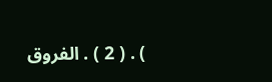) . ( 2 ) . الفروق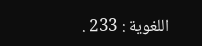اللغوية : 233 .